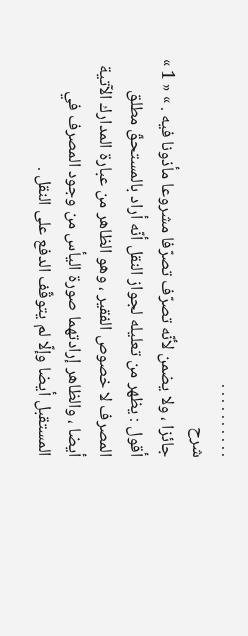. . . . . . . . . .
شرح
جائزا ، ولا يضمن لأنّه تصرّف تصرّفا مشروعا مأذونا فيه . » « 1 »
أقول : يظهر من تعليله لجواز النقل أنّه أراد بالمستحقّ مطلق المصرف لا خصوص الفقير ، وهو الظاهر من عبارة المدارك الآتية أيضا ، والظاهر إرادتهما صورة اليأس من وجود المصرف في المستقبل أيضا وإلّا لم يتوقّف الدفع على النقل .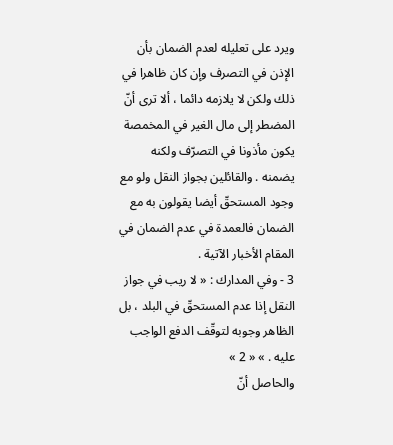ويرد على تعليله لعدم الضمان بأن الإذن في التصرف وإن كان ظاهرا في ذلك ولكن لا يلازمه دائما ، ألا ترى أنّ المضطر إلى مال الغير في المخمصة يكون مأذونا في التصرّف ولكنه يضمنه . والقائلين بجواز النقل ولو مع وجود المستحقّ أيضا يقولون به مع الضمان فالعمدة في عدم الضمان في المقام الأخبار الآتية .
3 - وفي المدارك : « لا ريب في جواز النقل إذا عدم المستحقّ في البلد ، بل الظاهر وجوبه لتوقّف الدفع الواجب عليه . » « 2 »
والحاصل أنّ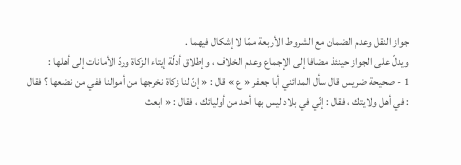جواز النقل وعدم الضمان مع الشروط الأربعة ممّا لا إشكال فيهما .
ويدلّ على الجواز حينئذ مضافا إلى الإجماع وعدم الخلاف ، وإطلاق أدلّة إيتاء الزكاة وردّ الأمانات إلى أهلها :
1 - صحيحة ضريس قال سأل المدائني أبا جعفر « ع » قال : « إنّ لنا زكاة نخرجها من أموالنا ففي من نضعها ؟ فقال : في أهل ولايتك ، فقال : إنّي في بلاد ليس بها أحد من أوليائك ، فقال : « ابعث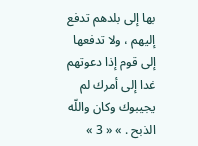بها إلى بلدهم تدفع إليهم ، ولا تدفعها إلى قوم إذا دعوتهم غدا إلى أمرك لم يجيبوك وكان واللّه الذبح . » « 3 »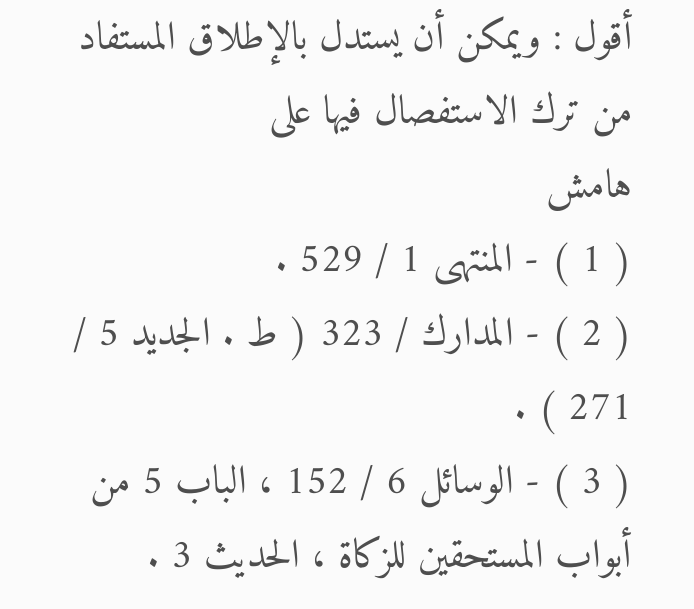أقول : ويمكن أن يستدل بالإطلاق المستفاد من ترك الاستفصال فيها على
هامش
( 1 ) - المنتهى 1 / 529 .
( 2 ) - المدارك / 323 ( ط . الجديد 5 / 271 ) .
( 3 ) - الوسائل 6 / 152 ، الباب 5 من أبواب المستحقين للزكاة ، الحديث 3 .